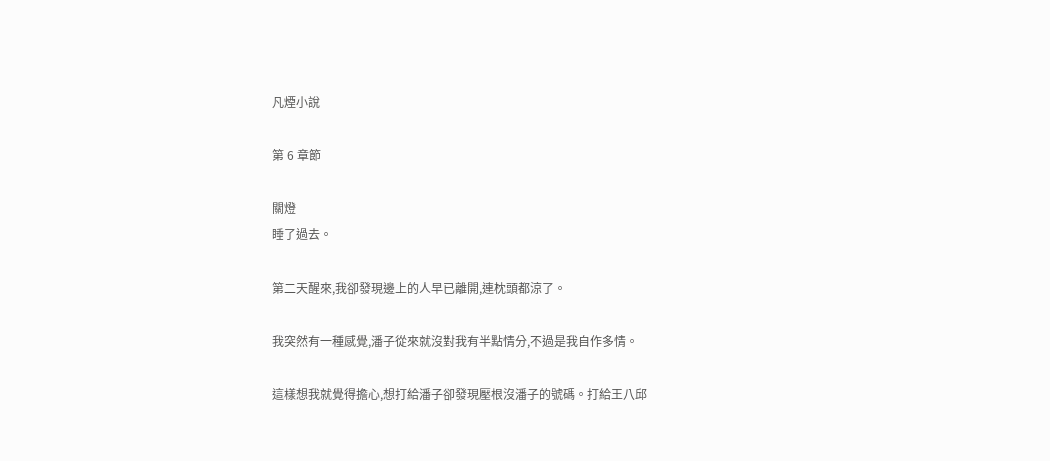凡煙小說

第 6 章節

關燈
睡了過去。

第二天醒來,我卻發現邊上的人早已離開,連枕頭都涼了。

我突然有一種感覺,潘子從來就沒對我有半點情分,不過是我自作多情。

這樣想我就覺得擔心,想打給潘子卻發現壓根沒潘子的號碼。打給王八邱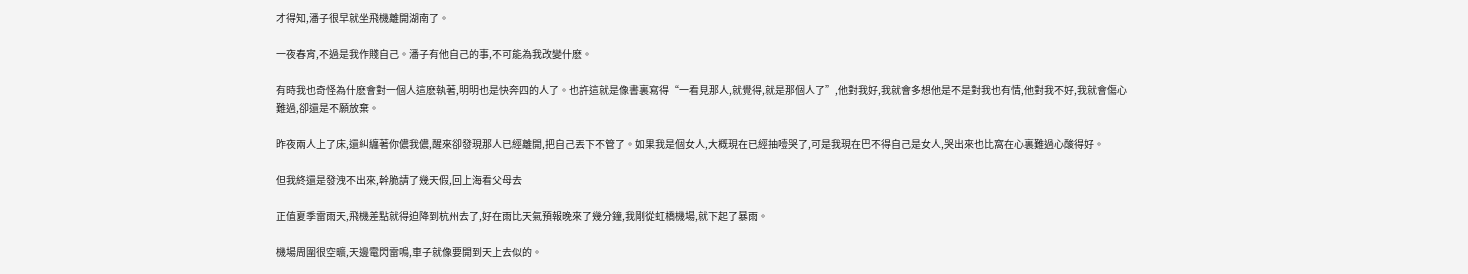才得知,潘子很早就坐飛機離開湖南了。

一夜春宵,不過是我作賤自己。潘子有他自己的事,不可能為我改變什麽。

有時我也奇怪為什麽會對一個人這麽執著,明明也是快奔四的人了。也許這就是像書裏寫得“一看見那人,就覺得,就是那個人了”,他對我好,我就會多想他是不是對我也有情,他對我不好,我就會傷心難過,卻還是不願放棄。

昨夜兩人上了床,還糾纏著你儂我儂,醒來卻發現那人已經離開,把自己丟下不管了。如果我是個女人,大概現在已經抽噎哭了,可是我現在巴不得自己是女人,哭出來也比窩在心裏難過心酸得好。

但我終還是發洩不出來,幹脆請了幾天假,回上海看父母去

正值夏季雷雨天,飛機差點就得迫降到杭州去了,好在雨比天氣預報晚來了幾分鐘,我剛從虹橋機場,就下起了暴雨。

機場周圍很空曠,天邊電閃雷鳴,車子就像要開到天上去似的。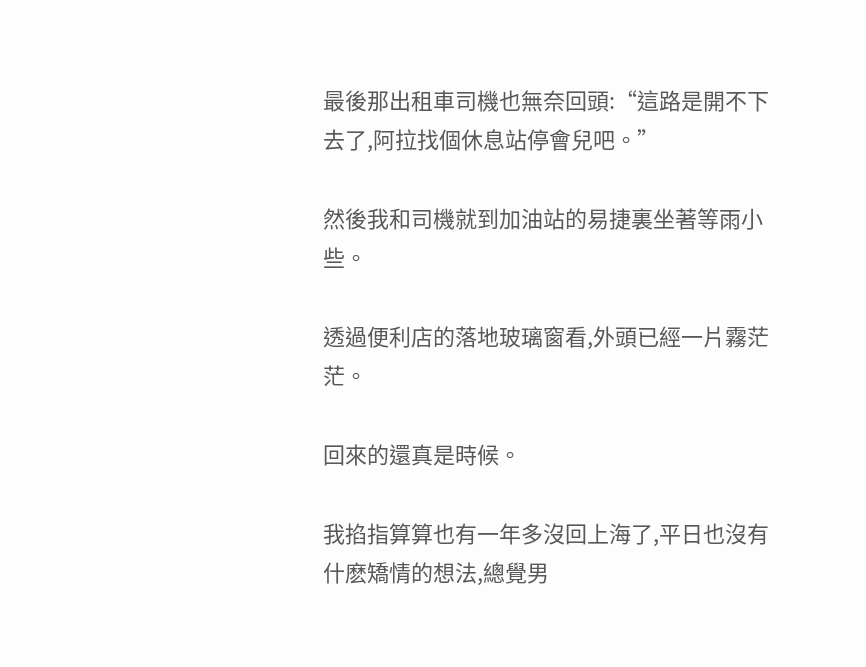最後那出租車司機也無奈回頭:“這路是開不下去了,阿拉找個休息站停會兒吧。”

然後我和司機就到加油站的易捷裏坐著等雨小些。

透過便利店的落地玻璃窗看,外頭已經一片霧茫茫。

回來的還真是時候。

我掐指算算也有一年多沒回上海了,平日也沒有什麽矯情的想法,總覺男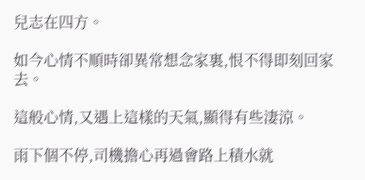兒志在四方。

如今心情不順時卻異常想念家裏,恨不得即刻回家去。

這般心情,又遇上這樣的天氣,顯得有些淒涼。

雨下個不停,司機擔心再過會路上積水就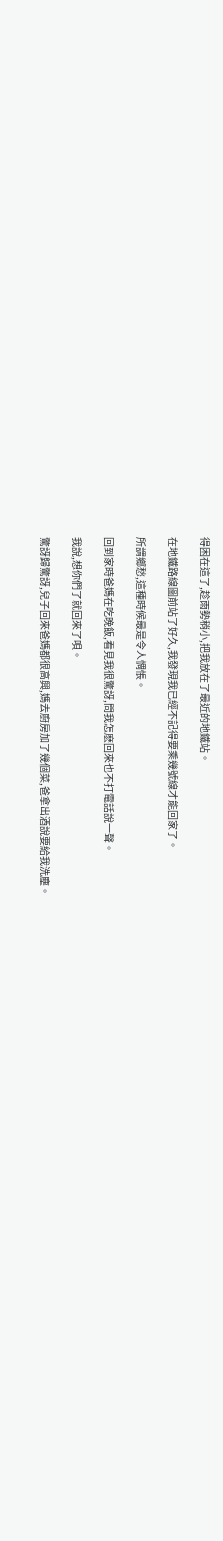得困在這了,趁雨勢稍小,把我放在了最近的地鐵站。

在地鐵路線圖前站了好久,我發現我已經不記得要乘幾號線才能回家了。

所謂鄉愁,這種時候最是令人惆悵。

回到家時爸媽在吃晚飯,看見我很驚訝,問我怎麽回來也不打電話說一聲。

我說,想你們了就回來了唄。

驚訝歸驚訝,兒子回來爸媽都很高興,媽去廚房加了幾個菜,爸拿出酒說要給我洗塵。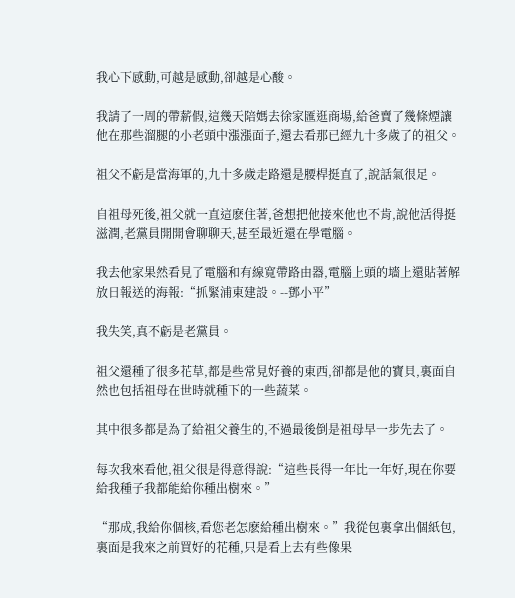我心下感動,可越是感動,卻越是心酸。

我請了一周的帶薪假,這幾天陪媽去徐家匯逛商場,給爸賣了幾條煙讓他在那些溜腿的小老頭中漲漲面子,還去看那已經九十多歲了的祖父。

祖父不虧是當海軍的,九十多歲走路還是腰桿挺直了,說話氣很足。

自祖母死後,祖父就一直這麽住著,爸想把他接來他也不肯,說他活得挺滋潤,老黨員開開會聊聊天,甚至最近還在學電腦。

我去他家果然看見了電腦和有線寬帶路由器,電腦上頭的墻上還貼著解放日報送的海報:“抓緊浦東建設。--鄧小平”

我失笑,真不虧是老黨員。

祖父還種了很多花草,都是些常見好養的東西,卻都是他的寶貝,裏面自然也包括祖母在世時就種下的一些蔬菜。

其中很多都是為了給祖父養生的,不過最後倒是祖母早一步先去了。

每次我來看他,祖父很是得意得說:“這些長得一年比一年好,現在你要給我種子我都能給你種出樹來。”

“那成,我給你個核,看您老怎麽給種出樹來。”我從包裏拿出個紙包,裏面是我來之前買好的花種,只是看上去有些像果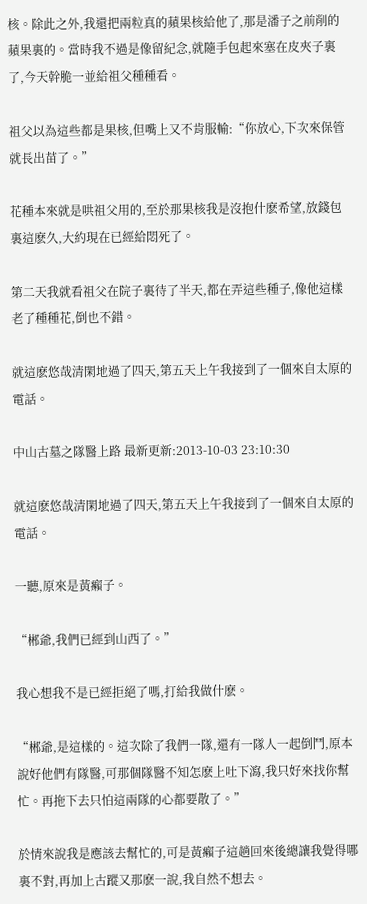核。除此之外,我還把兩粒真的蘋果核給他了,那是潘子之前削的蘋果裏的。當時我不過是像留紀念,就隨手包起來塞在皮夾子裏了,今天幹脆一並給祖父種種看。

祖父以為這些都是果核,但嘴上又不肯服輸:“你放心,下次來保管就長出苗了。”

花種本來就是哄祖父用的,至於那果核我是沒抱什麽希望,放錢包裏這麽久,大約現在已經給悶死了。

第二天我就看祖父在院子裏待了半天,都在弄這些種子,像他這樣老了種種花,倒也不錯。

就這麽悠哉清閑地過了四天,第五天上午我接到了一個來自太原的電話。

中山古墓之隊醫上路 最新更新:2013-10-03 23:10:30

就這麽悠哉清閑地過了四天,第五天上午我接到了一個來自太原的電話。

一聽,原來是黃癩子。

“郴爺,我們已經到山西了。”

我心想我不是已經拒絕了嗎,打給我做什麽。

“郴爺,是這樣的。這次除了我們一隊,還有一隊人一起倒鬥,原本說好他們有隊醫,可那個隊醫不知怎麽上吐下瀉,我只好來找你幫忙。再拖下去只怕這兩隊的心都要散了。”

於情來說我是應該去幫忙的,可是黃癩子這趟回來後總讓我覺得哪裏不對,再加上古蹤又那麽一說,我自然不想去。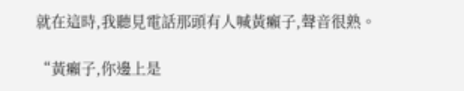就在這時,我聽見電話那頭有人喊黃癩子,聲音很熟。

“黃癩子,你邊上是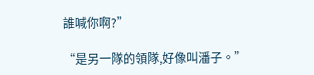誰喊你啊?”

“是另一隊的領隊,好像叫潘子。”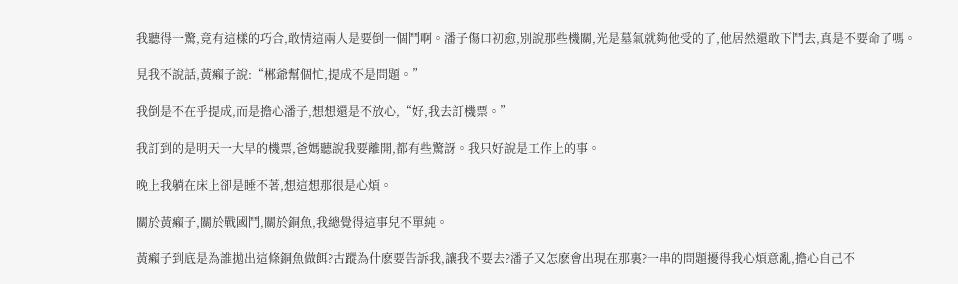我聽得一驚,竟有這樣的巧合,敢情這兩人是要倒一個鬥啊。潘子傷口初愈,別說那些機關,光是墓氣就夠他受的了,他居然還敢下鬥去,真是不要命了嗎。

見我不說話,黃癩子說:“郴爺幫個忙,提成不是問題。”

我倒是不在乎提成,而是擔心潘子,想想還是不放心,“好,我去訂機票。”

我訂到的是明天一大早的機票,爸媽聽說我要離開,都有些驚訝。我只好說是工作上的事。

晚上我躺在床上卻是睡不著,想這想那很是心煩。

關於黃癩子,關於戰國鬥,關於銅魚,我總覺得這事兒不單純。

黃癩子到底是為誰拋出這條銅魚做餌?古蹤為什麽要告訴我,讓我不要去?潘子又怎麽會出現在那裏?一串的問題擾得我心煩意亂,擔心自己不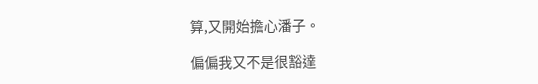算,又開始擔心潘子。

偏偏我又不是很豁達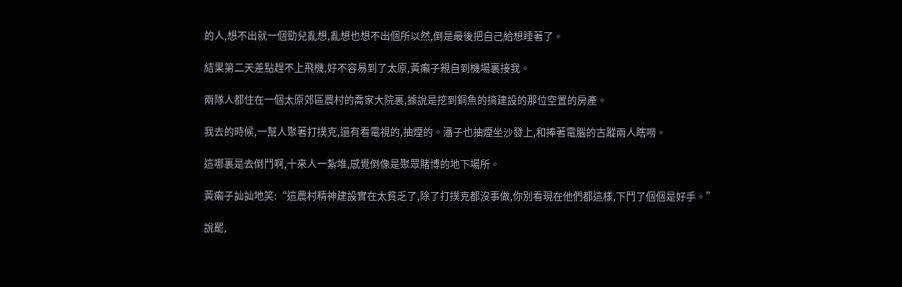的人,想不出就一個勁兒亂想,亂想也想不出個所以然,倒是最後把自己給想睡著了。

結果第二天差點趕不上飛機,好不容易到了太原,黃癩子親自到機場裏接我。

兩隊人都住在一個太原郊區農村的喬家大院裏,據說是挖到銅魚的搞建設的那位空置的房產。

我去的時候,一幫人聚著打撲克,還有看電視的,抽煙的。潘子也抽煙坐沙發上,和捧著電腦的古蹤兩人瞎嘮。

這哪裏是去倒鬥啊,十來人一紮堆,感覺倒像是聚眾賭博的地下場所。

黃癩子訕訕地笑:“這農村精神建設實在太貧乏了,除了打撲克都沒事做,你別看現在他們都這樣,下鬥了個個是好手。”

說罷,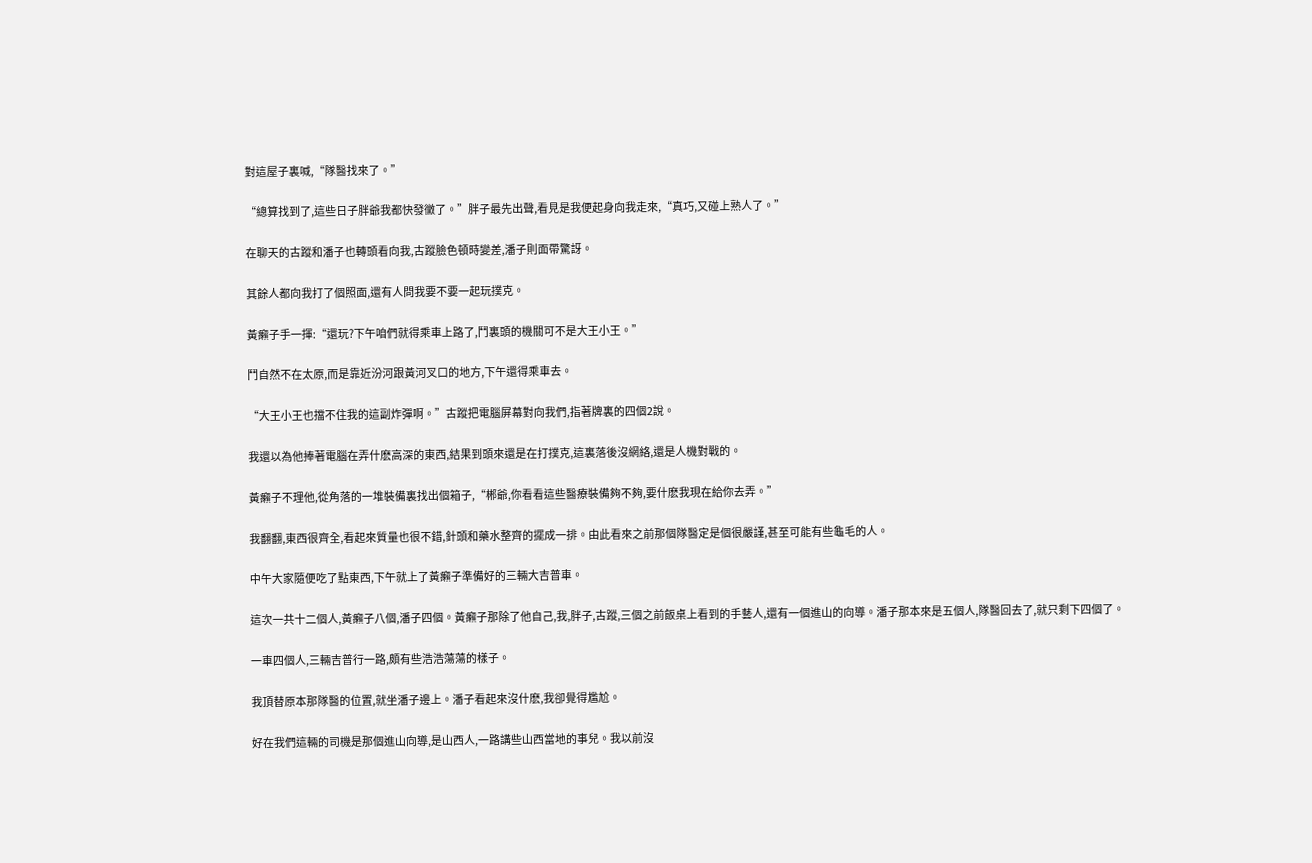對這屋子裏喊,“隊醫找來了。”

“總算找到了,這些日子胖爺我都快發黴了。”胖子最先出聲,看見是我便起身向我走來,“真巧,又碰上熟人了。”

在聊天的古蹤和潘子也轉頭看向我,古蹤臉色頓時變差,潘子則面帶驚訝。

其餘人都向我打了個照面,還有人問我要不要一起玩撲克。

黃癩子手一揮:“還玩?下午咱們就得乘車上路了,鬥裏頭的機關可不是大王小王。”

鬥自然不在太原,而是靠近汾河跟黃河叉口的地方,下午還得乘車去。

“大王小王也擋不住我的這副炸彈啊。”古蹤把電腦屏幕對向我們,指著牌裏的四個2說。

我還以為他捧著電腦在弄什麽高深的東西,結果到頭來還是在打撲克,這裏落後沒網絡,還是人機對戰的。

黃癩子不理他,從角落的一堆裝備裏找出個箱子,“郴爺,你看看這些醫療裝備夠不夠,要什麽我現在給你去弄。”

我翻翻,東西很齊全,看起來質量也很不錯,針頭和藥水整齊的擺成一排。由此看來之前那個隊醫定是個很嚴謹,甚至可能有些龜毛的人。

中午大家隨便吃了點東西,下午就上了黃癩子準備好的三輛大吉普車。

這次一共十二個人,黃癩子八個,潘子四個。黃癩子那除了他自己,我,胖子,古蹤,三個之前飯桌上看到的手藝人,還有一個進山的向導。潘子那本來是五個人,隊醫回去了,就只剩下四個了。

一車四個人,三輛吉普行一路,頗有些浩浩蕩蕩的樣子。

我頂替原本那隊醫的位置,就坐潘子邊上。潘子看起來沒什麽,我卻覺得尷尬。

好在我們這輛的司機是那個進山向導,是山西人,一路講些山西當地的事兒。我以前沒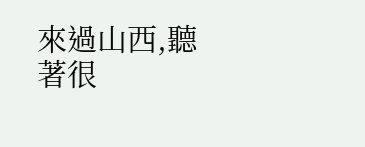來過山西,聽著很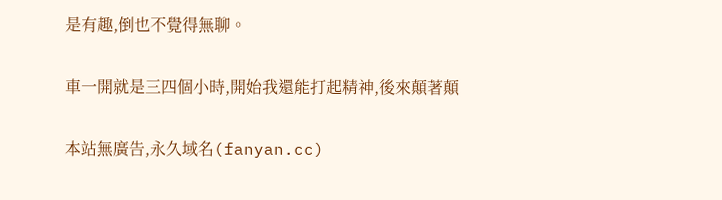是有趣,倒也不覺得無聊。

車一開就是三四個小時,開始我還能打起精神,後來顛著顛

本站無廣告,永久域名(fanyan.cc)